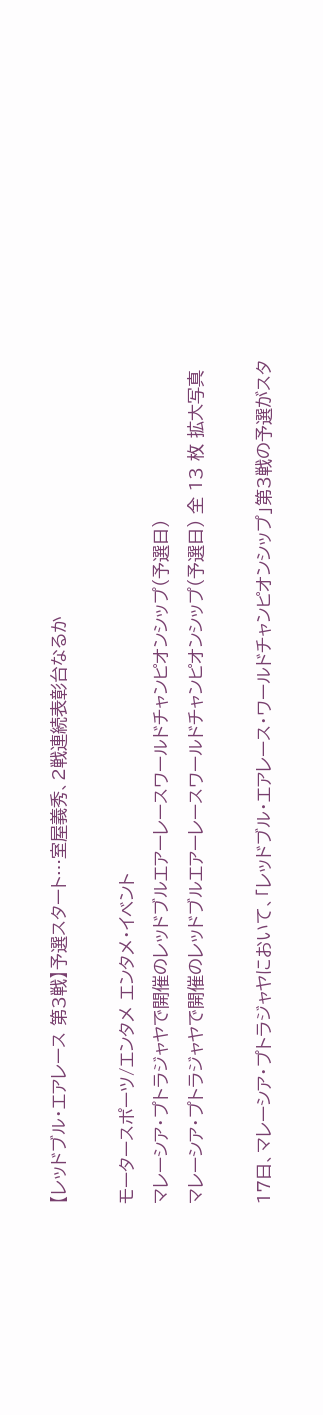【レッドブル・エアレース 第3戦】予選スタート…室屋義秀、2戦連続表彰台なるか

モータースポーツ/エンタメ エンタメ・イベント
マレーシア・プトラジャヤで開催のレッドブルエアーレースワールドチャンピオンシップ(予選日)
マレーシア・プトラジャヤで開催のレッドブルエアーレースワールドチャンピオンシップ(予選日) 全 13 枚 拡大写真

17日、マレーシア・プトラジャヤにおいて、「レッドブル・エアレース・ワールドチャンピオンシップ」第3戦の予選がスタ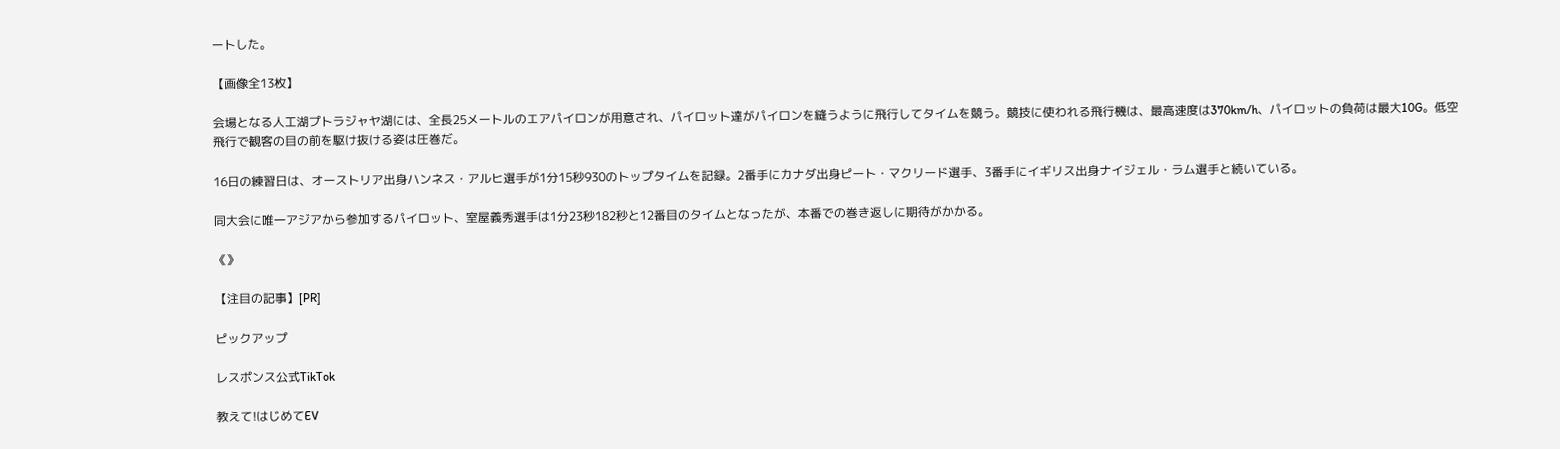ートした。

【画像全13枚】

会場となる人工湖プトラジャヤ湖には、全長25メートルのエアパイロンが用意され、パイロット達がパイロンを縫うように飛行してタイムを競う。競技に使われる飛行機は、最高速度は370km/h、パイロットの負荷は最大10G。低空飛行で観客の目の前を駆け抜ける姿は圧巻だ。

16日の練習日は、オーストリア出身ハンネス・アルヒ選手が1分15秒930のトップタイムを記録。2番手にカナダ出身ピート・マクリード選手、3番手にイギリス出身ナイジェル・ラム選手と続いている。

同大会に唯一アジアから参加するパイロット、室屋義秀選手は1分23秒182秒と12番目のタイムとなったが、本番での巻き返しに期待がかかる。

《》

【注目の記事】[PR]

ピックアップ

レスポンス公式TikTok

教えて!はじめてEV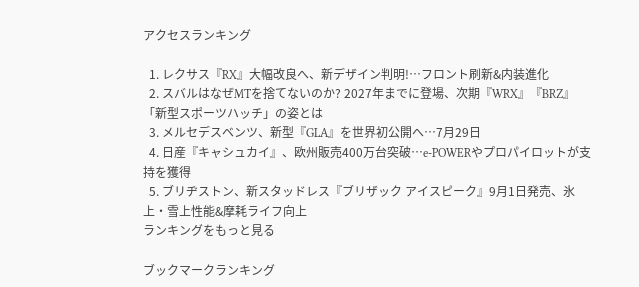アクセスランキング

  1. レクサス『RX』大幅改良へ、新デザイン判明!…フロント刷新&内装進化
  2. スバルはなぜMTを捨てないのか? 2027年までに登場、次期『WRX』『BRZ』「新型スポーツハッチ」の姿とは
  3. メルセデスベンツ、新型『GLA』を世界初公開へ…7月29日
  4. 日産『キャシュカイ』、欧州販売400万台突破…e-POWERやプロパイロットが支持を獲得
  5. ブリヂストン、新スタッドレス『ブリザック アイスピーク』9月1日発売、氷上・雪上性能&摩耗ライフ向上
ランキングをもっと見る

ブックマークランキング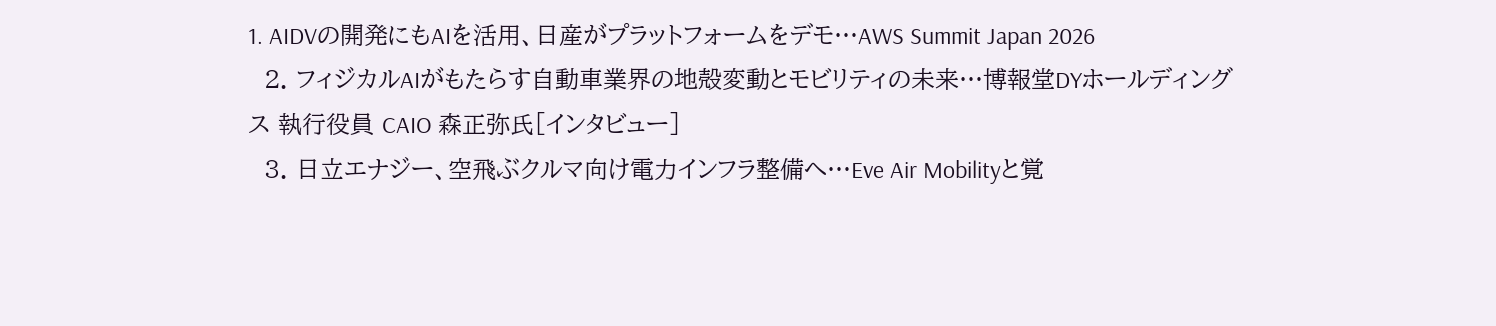1. AIDVの開発にもAIを活用、日産がプラットフォームをデモ…AWS Summit Japan 2026
  2. フィジカルAIがもたらす自動車業界の地殻変動とモビリティの未来…博報堂DYホールディングス 執行役員 CAIO 森正弥氏[インタビュー]
  3. 日立エナジー、空飛ぶクルマ向け電力インフラ整備へ…Eve Air Mobilityと覚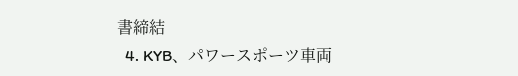書締結
  4. KYB、パワースポーツ車両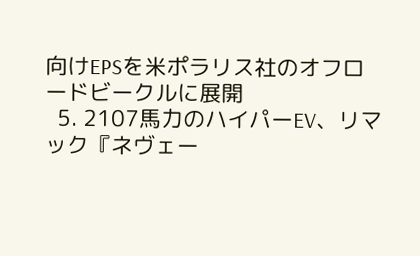向けEPSを米ポラリス社のオフロードビークルに展開
  5. 2107馬力のハイパーEV、リマック『ネヴェー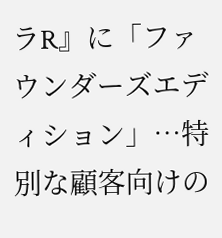ラR』に「ファウンダーズエディション」…特別な顧客向けの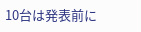10台は発表前に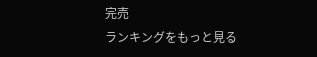完売
ランキングをもっと見る